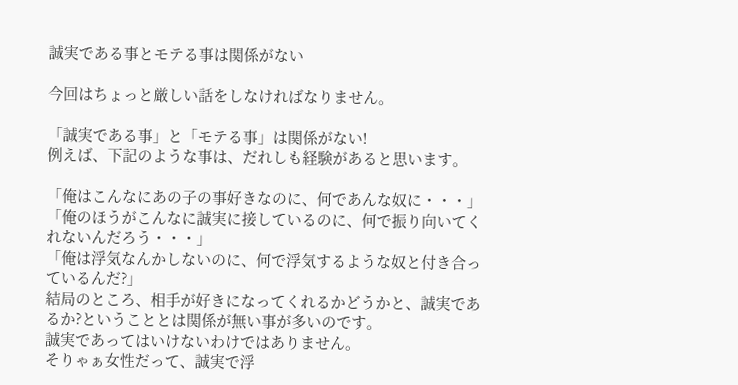誠実である事とモテる事は関係がない

今回はちょっと厳しい話をしなければなりません。

「誠実である事」と「モテる事」は関係がない!
例えば、下記のような事は、だれしも経験があると思います。

「俺はこんなにあの子の事好きなのに、何であんな奴に・・・」
「俺のほうがこんなに誠実に接しているのに、何で振り向いてくれないんだろう・・・」
「俺は浮気なんかしないのに、何で浮気するような奴と付き合っているんだ?」
結局のところ、相手が好きになってくれるかどうかと、誠実であるか?ということとは関係が無い事が多いのです。
誠実であってはいけないわけではありません。
そりゃぁ女性だって、誠実で浮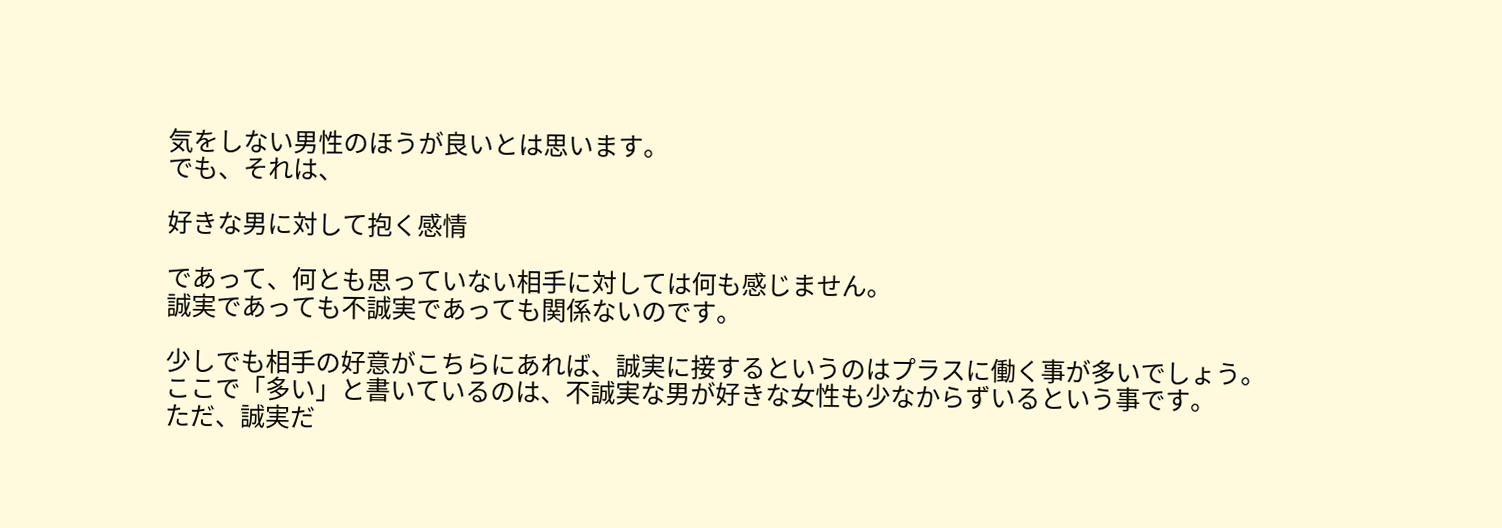気をしない男性のほうが良いとは思います。
でも、それは、

好きな男に対して抱く感情

であって、何とも思っていない相手に対しては何も感じません。
誠実であっても不誠実であっても関係ないのです。

少しでも相手の好意がこちらにあれば、誠実に接するというのはプラスに働く事が多いでしょう。
ここで「多い」と書いているのは、不誠実な男が好きな女性も少なからずいるという事です。
ただ、誠実だ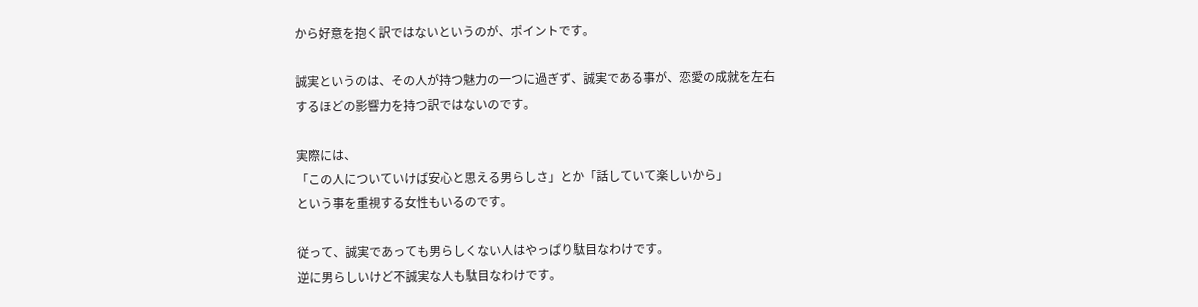から好意を抱く訳ではないというのが、ポイントです。

誠実というのは、その人が持つ魅力の一つに過ぎず、誠実である事が、恋愛の成就を左右するほどの影響力を持つ訳ではないのです。

実際には、
「この人についていけば安心と思える男らしさ」とか「話していて楽しいから」
という事を重視する女性もいるのです。

従って、誠実であっても男らしくない人はやっぱり駄目なわけです。
逆に男らしいけど不誠実な人も駄目なわけです。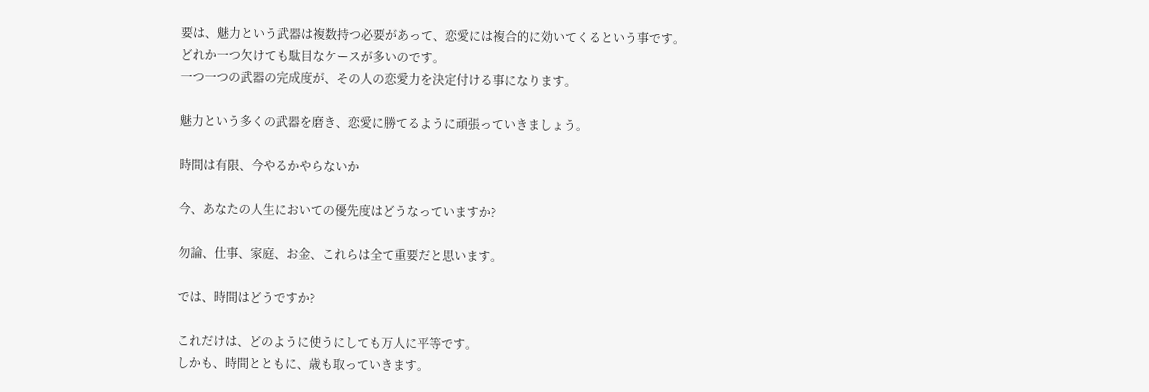要は、魅力という武器は複数持つ必要があって、恋愛には複合的に効いてくるという事です。
どれか一つ欠けても駄目なケースが多いのです。
一つ一つの武器の完成度が、その人の恋愛力を決定付ける事になります。

魅力という多くの武器を磨き、恋愛に勝てるように頑張っていきましょう。

時間は有限、今やるかやらないか

今、あなたの人生においての優先度はどうなっていますか?

勿論、仕事、家庭、お金、これらは全て重要だと思います。

では、時間はどうですか?

これだけは、どのように使うにしても万人に平等です。
しかも、時間とともに、歳も取っていきます。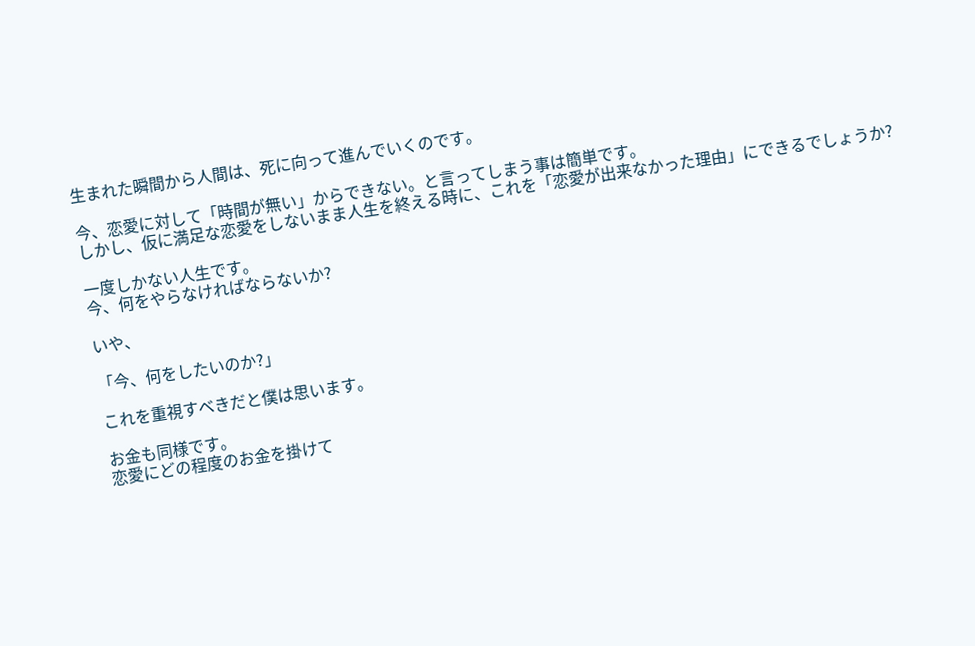生まれた瞬間から人間は、死に向って進んでいくのです。

今、恋愛に対して「時間が無い」からできない。と言ってしまう事は簡単です。
しかし、仮に満足な恋愛をしないまま人生を終える時に、これを「恋愛が出来なかった理由」にできるでしょうか?

一度しかない人生です。
今、何をやらなければならないか?

いや、

「今、何をしたいのか?」

これを重視すべきだと僕は思います。

お金も同様です。
恋愛にどの程度のお金を掛けて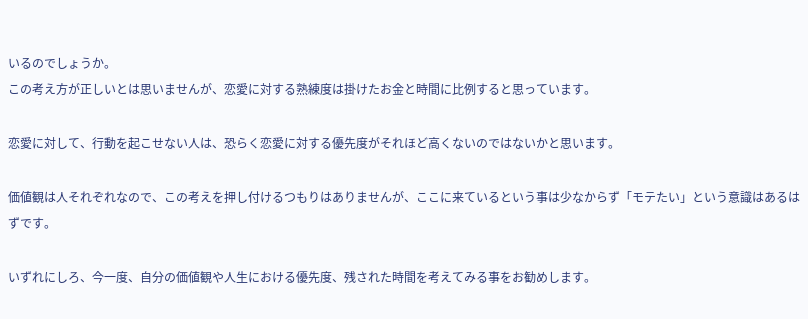いるのでしょうか。
この考え方が正しいとは思いませんが、恋愛に対する熟練度は掛けたお金と時間に比例すると思っています。

恋愛に対して、行動を起こせない人は、恐らく恋愛に対する優先度がそれほど高くないのではないかと思います。

価値観は人それぞれなので、この考えを押し付けるつもりはありませんが、ここに来ているという事は少なからず「モテたい」という意識はあるはずです。

いずれにしろ、今一度、自分の価値観や人生における優先度、残された時間を考えてみる事をお勧めします。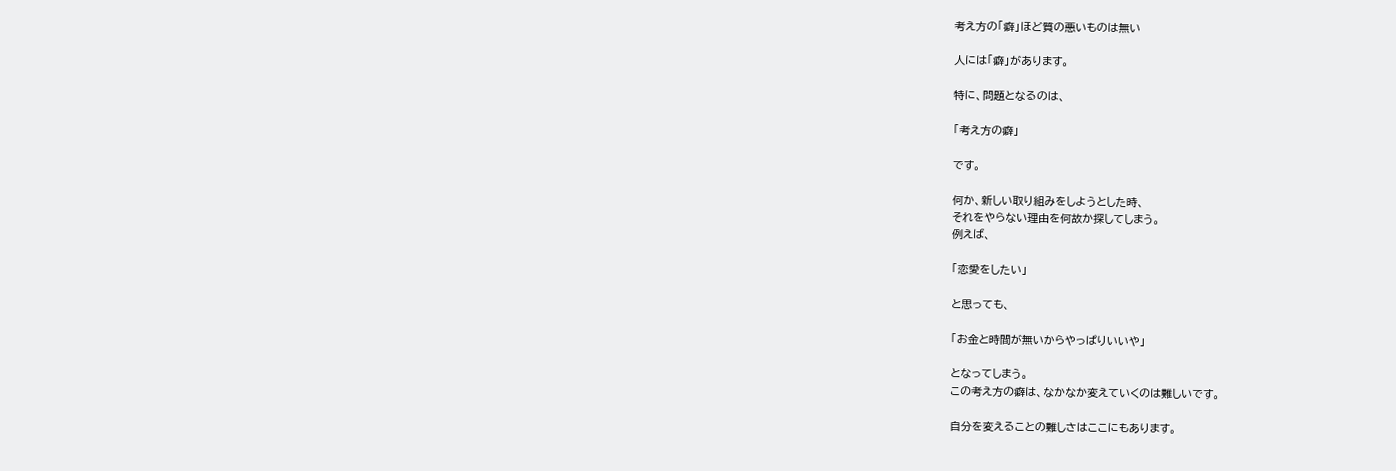考え方の「癖」ほど質の悪いものは無い

人には「癖」があります。

特に、問題となるのは、

「考え方の癖」

です。

何か、新しい取り組みをしようとした時、
それをやらない理由を何故か探してしまう。
例えば、

「恋愛をしたい」

と思っても、

「お金と時間が無いからやっぱりいいや」

となってしまう。
この考え方の癖は、なかなか変えていくのは難しいです。

自分を変えることの難しさはここにもあります。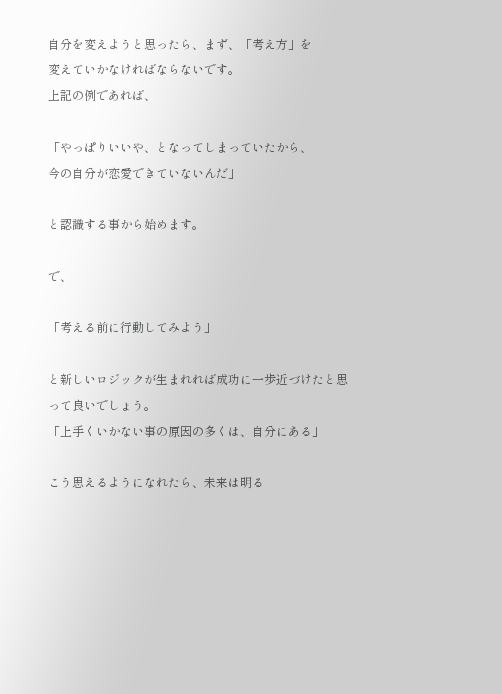自分を変えようと思ったら、まず、「考え方」を
変えていかなければならないです。
上記の例であれば、

「やっぱりいいや、となってしまっていたから、
今の自分が恋愛できていないんだ」

と認識する事から始めます。

で、

「考える前に行動してみよう」

と新しいロジックが生まれれば成功に一歩近づけたと思って良いでしょう。
「上手くいかない事の原因の多くは、自分にある」

こう思えるようになれたら、未来は明る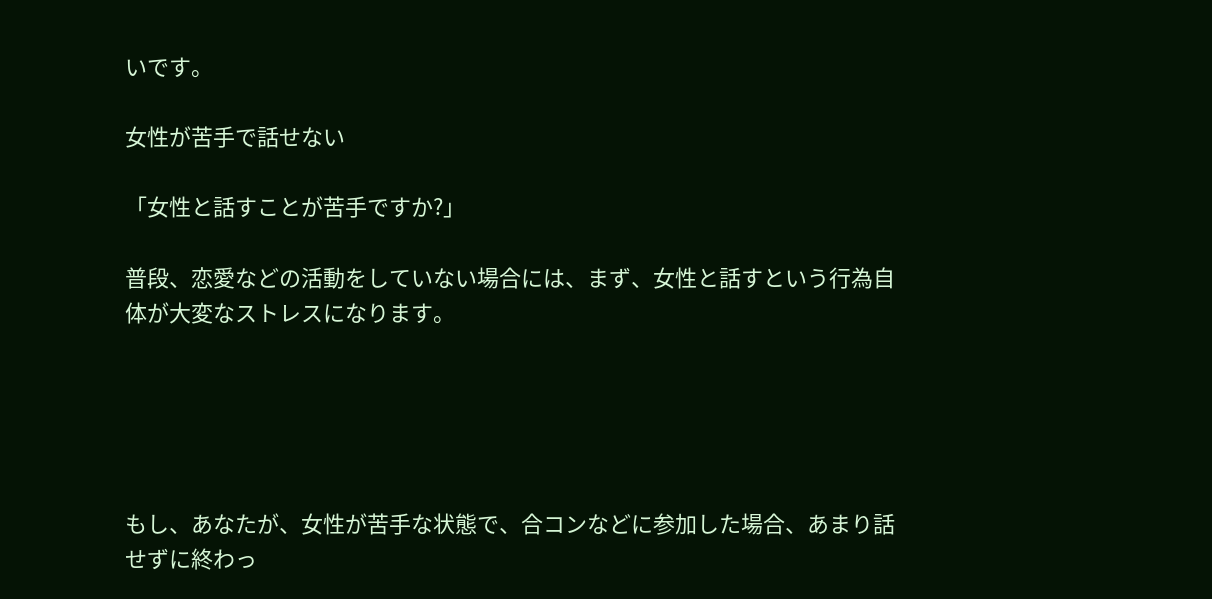いです。

女性が苦手で話せない

「女性と話すことが苦手ですか?」

普段、恋愛などの活動をしていない場合には、まず、女性と話すという行為自体が大変なストレスになります。





もし、あなたが、女性が苦手な状態で、合コンなどに参加した場合、あまり話せずに終わっ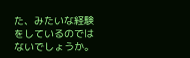た、みたいな経験をしているのではないでしょうか。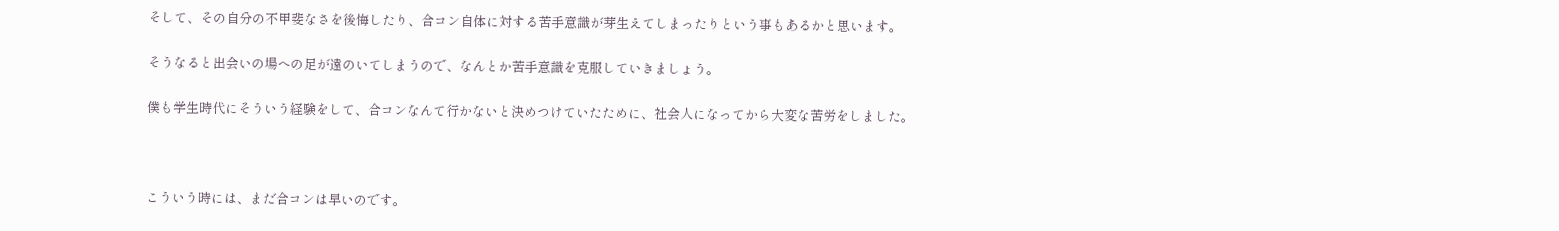そして、その自分の不甲斐なさを後悔したり、合コン自体に対する苦手意識が芽生えてしまったりという事もあるかと思います。

そうなると出会いの場への足が遠のいてしまうので、なんとか苦手意識を克服していきましょう。

僕も学生時代にそういう経験をして、合コンなんて行かないと決めつけていたために、社会人になってから大変な苦労をしました。



こういう時には、まだ合コンは早いのです。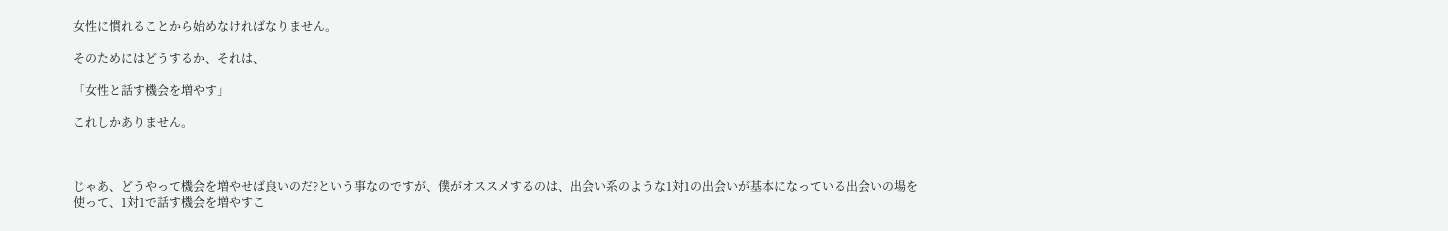女性に慣れることから始めなければなりません。

そのためにはどうするか、それは、

「女性と話す機会を増やす」

これしかありません。



じゃあ、どうやって機会を増やせば良いのだ?という事なのですが、僕がオススメするのは、出会い系のような1対1の出会いが基本になっている出会いの場を使って、1対1で話す機会を増やすこ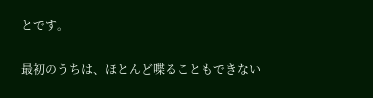とです。

最初のうちは、ほとんど喋ることもできない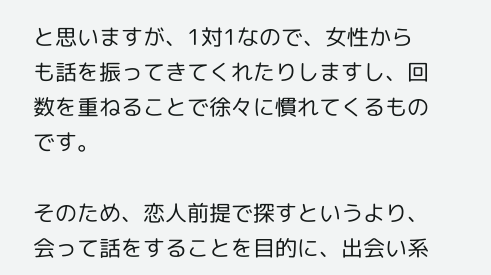と思いますが、1対1なので、女性からも話を振ってきてくれたりしますし、回数を重ねることで徐々に慣れてくるものです。

そのため、恋人前提で探すというより、会って話をすることを目的に、出会い系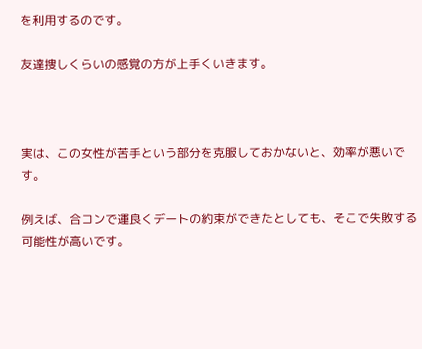を利用するのです。

友達捜しくらいの感覚の方が上手くいきます。



実は、この女性が苦手という部分を克服しておかないと、効率が悪いです。

例えば、合コンで運良くデートの約束ができたとしても、そこで失敗する可能性が高いです。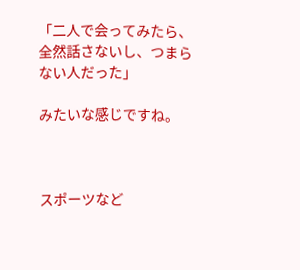「二人で会ってみたら、全然話さないし、つまらない人だった」

みたいな感じですね。



スポーツなど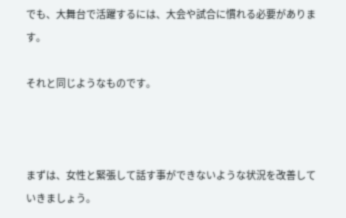でも、大舞台で活躍するには、大会や試合に慣れる必要があります。

それと同じようなものです。



まずは、女性と緊張して話す事ができないような状況を改善していきましょう。